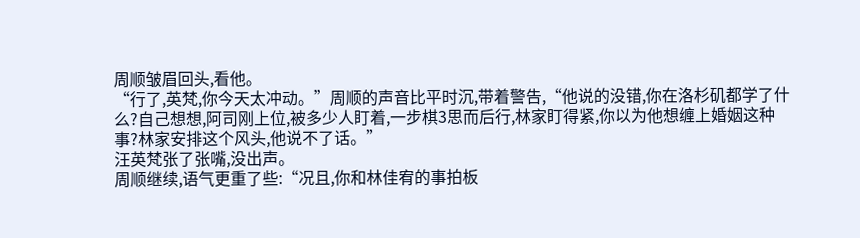周顺皱眉回头,看他。
“行了,英梵,你今天太冲动。”周顺的声音比平时沉,带着警告,“他说的没错,你在洛杉矶都学了什么?自己想想,阿司刚上位,被多少人盯着,一步棋3思而后行,林家盯得紧,你以为他想缠上婚姻这种事?林家安排这个风头,他说不了话。”
汪英梵张了张嘴,没出声。
周顺继续,语气更重了些:“况且,你和林佳宥的事拍板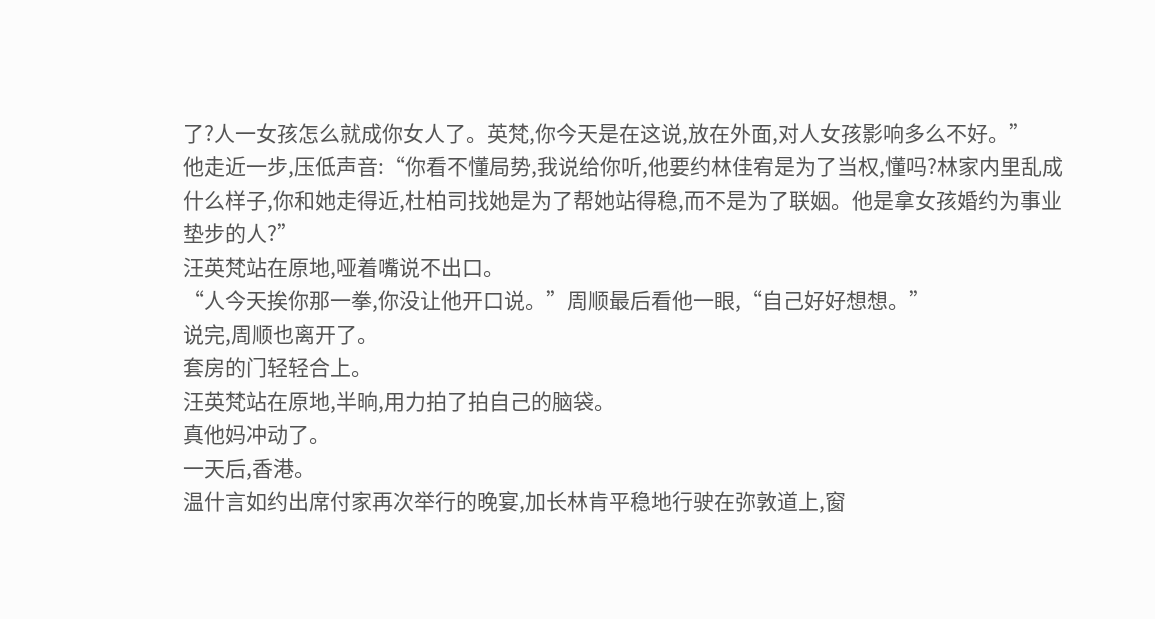了?人一女孩怎么就成你女人了。英梵,你今天是在这说,放在外面,对人女孩影响多么不好。”
他走近一步,压低声音:“你看不懂局势,我说给你听,他要约林佳宥是为了当权,懂吗?林家内里乱成什么样子,你和她走得近,杜柏司找她是为了帮她站得稳,而不是为了联姻。他是拿女孩婚约为事业垫步的人?”
汪英梵站在原地,哑着嘴说不出口。
“人今天挨你那一拳,你没让他开口说。”周顺最后看他一眼,“自己好好想想。”
说完,周顺也离开了。
套房的门轻轻合上。
汪英梵站在原地,半晌,用力拍了拍自己的脑袋。
真他妈冲动了。
一天后,香港。
温什言如约出席付家再次举行的晚宴,加长林肯平稳地行驶在弥敦道上,窗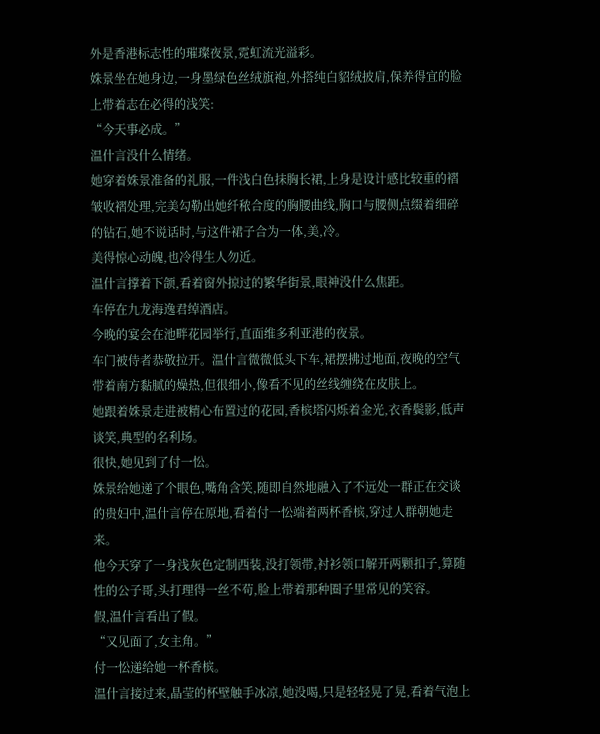外是香港标志性的璀璨夜景,霓虹流光溢彩。
姝景坐在她身边,一身墨绿色丝绒旗袍,外搭纯白貂绒披肩,保养得宜的脸上带着志在必得的浅笑:
“今天事必成。”
温什言没什么情绪。
她穿着姝景准备的礼服,一件浅白色抹胸长裙,上身是设计感比较重的褶皱收褶处理,完美勾勒出她纤秾合度的胸腰曲线,胸口与腰侧点缀着细碎的钻石,她不说话时,与这件裙子合为一体,美,冷。
美得惊心动魄,也冷得生人勿近。
温什言撑着下颌,看着窗外掠过的繁华街景,眼神没什么焦距。
车停在九龙海逸君绰酒店。
今晚的宴会在池畔花园举行,直面维多利亚港的夜景。
车门被侍者恭敬拉开。温什言微微低头下车,裙摆拂过地面,夜晚的空气带着南方黏腻的燥热,但很细小,像看不见的丝线缠绕在皮肤上。
她跟着姝景走进被精心布置过的花园,香槟塔闪烁着金光,衣香鬓影,低声谈笑,典型的名利场。
很快,她见到了付一忪。
姝景给她递了个眼色,嘴角含笑,随即自然地融入了不远处一群正在交谈的贵妇中,温什言停在原地,看着付一忪端着两杯香槟,穿过人群朝她走来。
他今天穿了一身浅灰色定制西装,没打领带,衬衫领口解开两颗扣子,算随性的公子哥,头打理得一丝不苟,脸上带着那种圈子里常见的笑容。
假,温什言看出了假。
“又见面了,女主角。”
付一忪递给她一杯香槟。
温什言接过来,晶莹的杯壁触手冰凉,她没喝,只是轻轻晃了晃,看着气泡上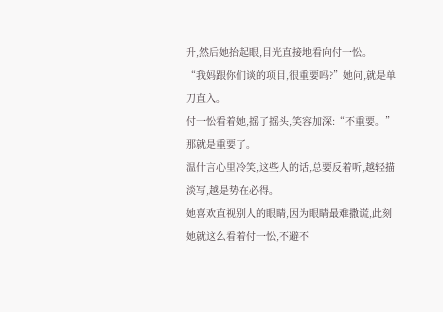升,然后她抬起眼,目光直接地看向付一忪。
“我妈跟你们谈的项目,很重要吗?”她问,就是单刀直入。
付一忪看着她,摇了摇头,笑容加深:“不重要。”
那就是重要了。
温什言心里冷笑,这些人的话,总要反着听,越轻描淡写,越是势在必得。
她喜欢直视别人的眼睛,因为眼睛最难撒谎,此刻她就这么看着付一忪,不避不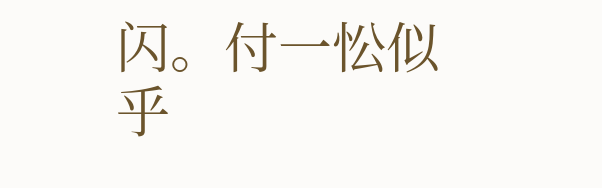闪。付一忪似乎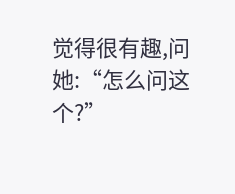觉得很有趣,问她:“怎么问这个?”